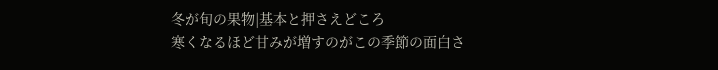冬が旬の果物|基本と押さえどころ
寒くなるほど甘みが増すのがこの季節の面白さ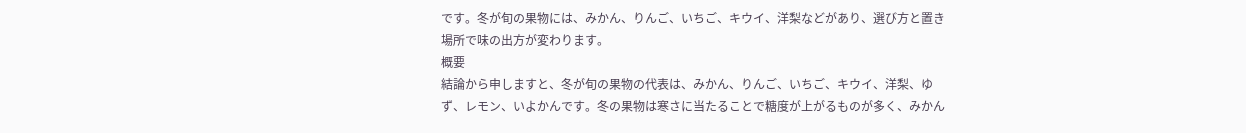です。冬が旬の果物には、みかん、りんご、いちご、キウイ、洋梨などがあり、選び方と置き場所で味の出方が変わります。
概要
結論から申しますと、冬が旬の果物の代表は、みかん、りんご、いちご、キウイ、洋梨、ゆず、レモン、いよかんです。冬の果物は寒さに当たることで糖度が上がるものが多く、みかん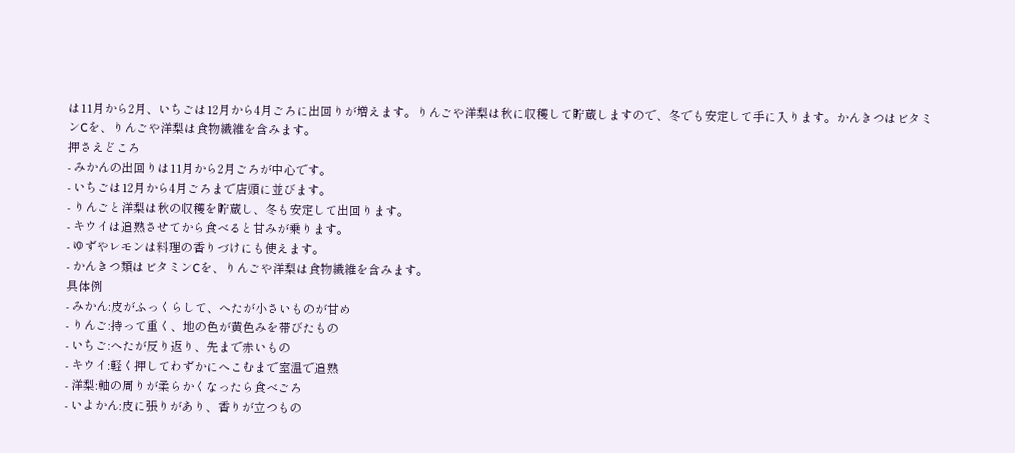は11月から2月、いちごは12月から4月ごろに出回りが増えます。りんごや洋梨は秋に収穫して貯蔵しますので、冬でも安定して手に入ります。かんきつはビタミンCを、りんごや洋梨は食物繊維を含みます。
押さえどころ
- みかんの出回りは11月から2月ごろが中心です。
- いちごは12月から4月ごろまで店頭に並びます。
- りんごと洋梨は秋の収穫を貯蔵し、冬も安定して出回ります。
- キウイは追熟させてから食べると甘みが乗ります。
- ゆずやレモンは料理の香りづけにも使えます。
- かんきつ類はビタミンCを、りんごや洋梨は食物繊維を含みます。
具体例
- みかん:皮がふっくらして、へたが小さいものが甘め
- りんご:持って重く、地の色が黄色みを帯びたもの
- いちご:へたが反り返り、先まで赤いもの
- キウイ:軽く押してわずかにへこむまで室温で追熟
- 洋梨:軸の周りが柔らかくなったら食べごろ
- いよかん:皮に張りがあり、香りが立つもの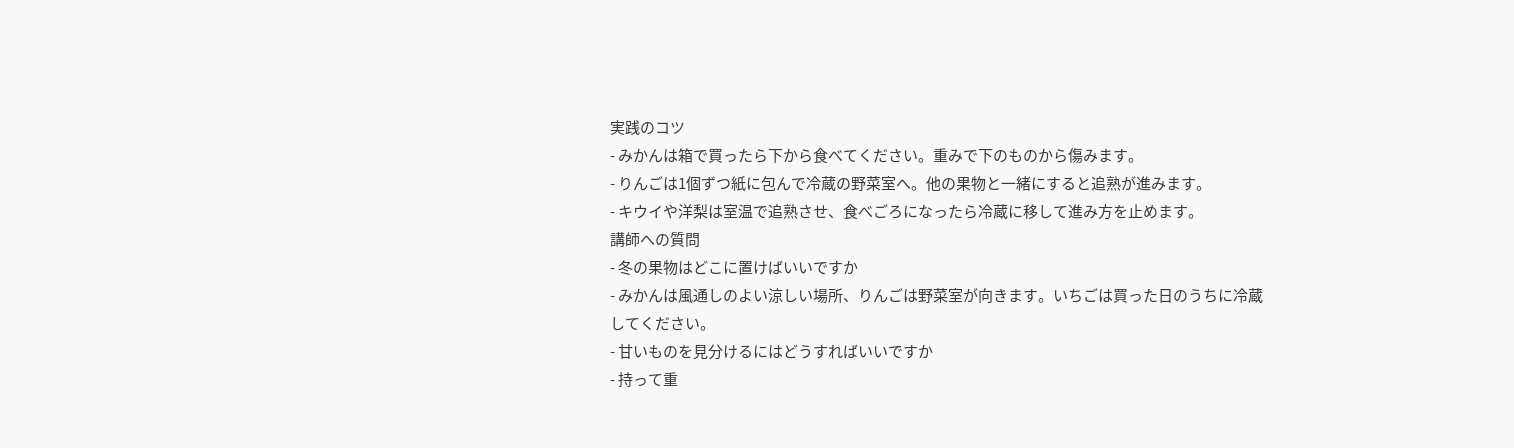実践のコツ
- みかんは箱で買ったら下から食べてください。重みで下のものから傷みます。
- りんごは1個ずつ紙に包んで冷蔵の野菜室へ。他の果物と一緒にすると追熟が進みます。
- キウイや洋梨は室温で追熟させ、食べごろになったら冷蔵に移して進み方を止めます。
講師への質問
- 冬の果物はどこに置けばいいですか
- みかんは風通しのよい涼しい場所、りんごは野菜室が向きます。いちごは買った日のうちに冷蔵してください。
- 甘いものを見分けるにはどうすればいいですか
- 持って重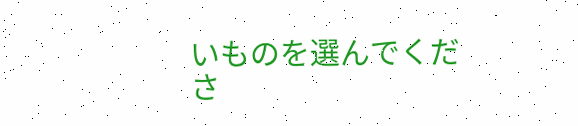いものを選んでくださ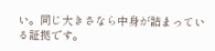い。同じ大きさなら中身が詰まっている証拠です。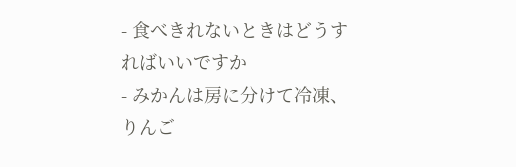- 食べきれないときはどうすればいいですか
- みかんは房に分けて冷凍、りんご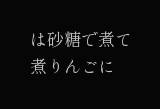は砂糖で煮て煮りんごに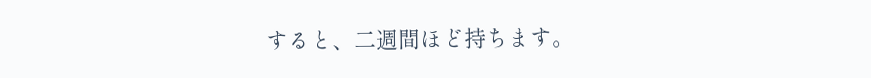すると、二週間ほど持ちます。